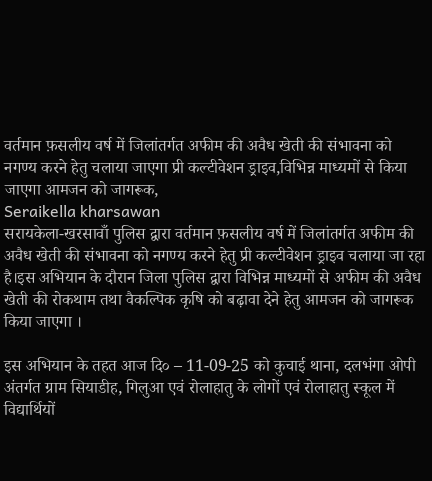वर्तमान फ़सलीय वर्ष में जिलांतर्गत अफीम की अवैध खेती की संभावना को नगण्य करने हेतु चलाया जाएगा प्री कल्टीवेशन ड्राइव,विभिन्न माध्यमों से किया जाएगा आमजन को जागरूक,
Seraikella kharsawan
सरायकेला-खरसावाँ पुलिस द्वारा वर्तमान फ़सलीय वर्ष में जिलांतर्गत अफीम की अवैध खेती की संभावना को नगण्य करने हेतु प्री कल्टीवेशन ड्राइव चलाया जा रहा है।इस अभियान के दौरान जिला पुलिस द्वारा विभिन्न माध्यमों से अफीम की अवैध खेती की रोकथाम तथा वैकल्पिक कृषि को बढ़ावा देने हेतु आमजन को जागरूक किया जाएगा ।

इस अभियान के तहत आज दि० – 11-09-25 को कुचाई थाना, दलभंगा ओपी अंतर्गत ग्राम सियाडीह, गिलुआ एवं रोलाहातु के लोगों एवं रोलाहातु स्कूल में विद्यार्थियों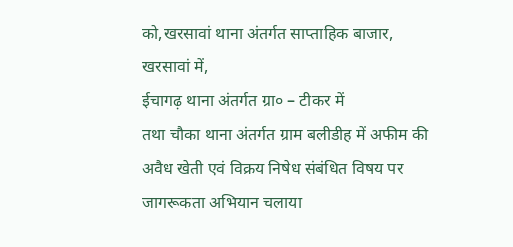को,खरसावां थाना अंतर्गत साप्ताहिक बाजार, खरसावां में,
ईचागढ़ थाना अंतर्गत ग्रा० – टीकर में
तथा चौका थाना अंतर्गत ग्राम बलीडीह में अफीम की अवैध खेती एवं विक्रय निषेध संबंधित विषय पर जागरूकता अभियान चलाया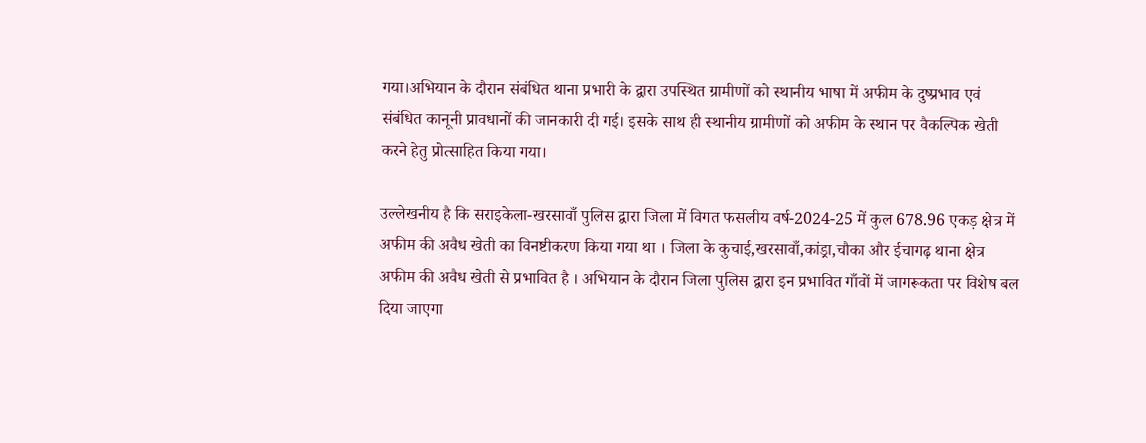गया।अभियान के दौरान संबंधित थाना प्रभारी के द्वारा उपस्थित ग्रामीणों को स्थानीय भाषा में अफीम के दुष्प्रभाव एवं संबंधित कानूनी प्रावधानों की जानकारी दी गई। इसके साथ ही स्थानीय ग्रामीणों को अफीम के स्थान पर वैकल्पिक खेती करने हेतु प्रोत्साहित किया गया।

उल्लेखनीय है कि सराइकेला-खरसावाँ पुलिस द्वारा जिला में विगत फसलीय वर्ष-2024-25 में कुल 678.96 एकड़ क्षेत्र में अफीम की अवैध खेती का विनष्टीकरण किया गया था । जिला के कुचाई,खरसावाँ,कांड्रा,चौका और ईचागढ़ थाना क्षेत्र अफीम की अवैध खेती से प्रभावित है । अभियान के दौरान जिला पुलिस द्वारा इन प्रभावित गाँवों में जागरूकता पर विशेष बल दिया जाएगा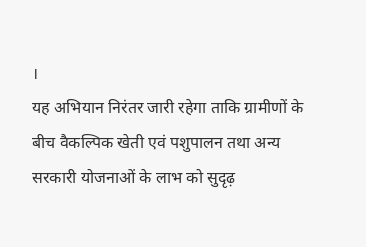।
यह अभियान निरंतर जारी रहेगा ताकि ग्रामीणों के बीच वैकल्पिक खेती एवं पशुपालन तथा अन्य सरकारी योजनाओं के लाभ को सुदृढ़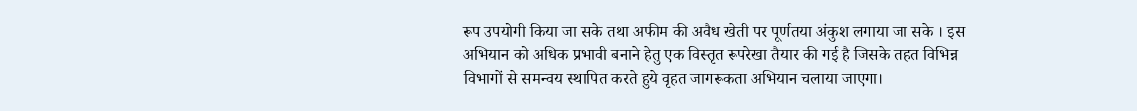रूप उपयोगी किया जा सके तथा अफीम की अवैध खेती पर पूर्णतया अंकुश लगाया जा सके । इस अभियान को अधिक प्रभावी बनाने हेतु एक विस्तृत रूपरेखा तैयार की गई है जिसके तहत विभिन्न विभागों से समन्वय स्थापित करते हुये वृहत जागरूकता अभियान चलाया जाएगा।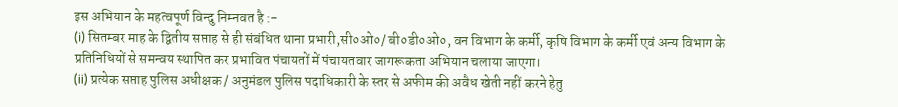इस अभियान के महत्वपूर्ण विन्दु निम्नवत है :-
(i) सितम्बर माह के द्वितीय सप्ताह से ही संबंधित थाना प्रभारी,सी०ओ०/ बी०डी०ओ०, वन विभाग के कर्मी, कृषि विभाग के कर्मी एवं अन्य विभाग के प्रतिनिधियों से समन्वय स्थापित कर प्रभावित पंचायतों में पंचायतवार जागरूकता अभियान चलाया जाएगा।
(ii) प्रत्येक सप्ताह पुलिस अधीक्षक / अनुमंडल पुलिस पदाधिकारी के स्तर से अफीम की अवैध खेती नहीं करने हेतु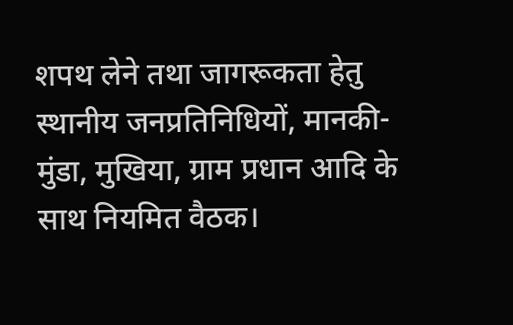शपथ लेने तथा जागरूकता हेतु स्थानीय जनप्रतिनिधियों, मानकी-मुंडा, मुखिया, ग्राम प्रधान आदि के साथ नियमित वैठक।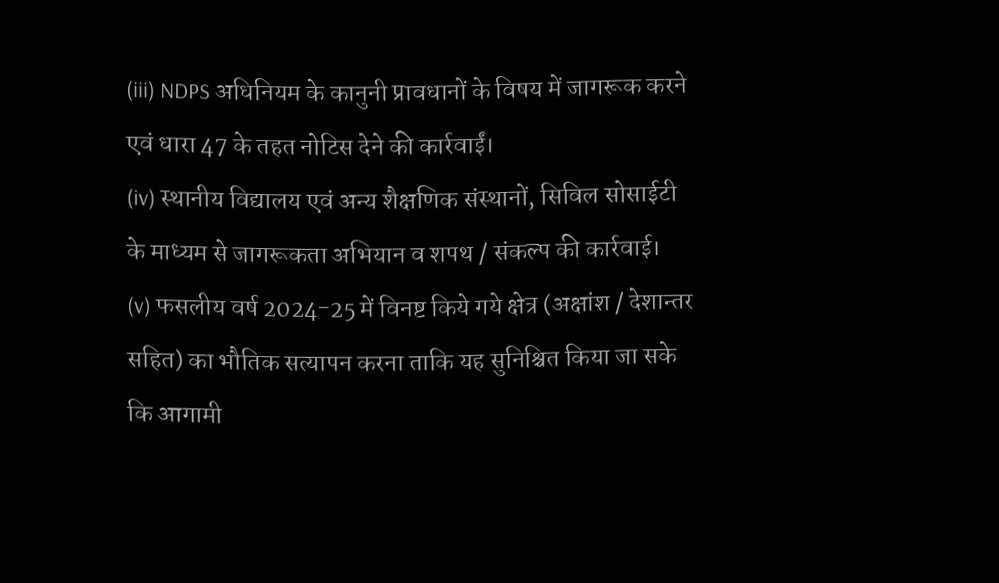(iii) NDPS अधिनियम के कानुनी प्रावधानों के विषय में जागरूक करने एवं धारा 47 के तहत नोटिस देने की कार्रवाईं।
(iv) स्थानीय विद्यालय एवं अन्य शैक्षणिक संस्थानों, सिविल सोसाईटी के माध्यम से जागरूकता अभियान व शपथ / संकल्प की कार्रवाई।
(v) फसलीय वर्ष 2024-25 में विनष्ट किये गये क्षेत्र (अक्षांश / देशान्तर सहित) का भौतिक सत्यापन करना ताकि यह सुनिश्चित किया जा सके कि आगामी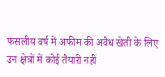फसलीय वर्ष में अफीम की अवैध खेती के लिए उन क्षेत्रों में कोई तैयारी नहीं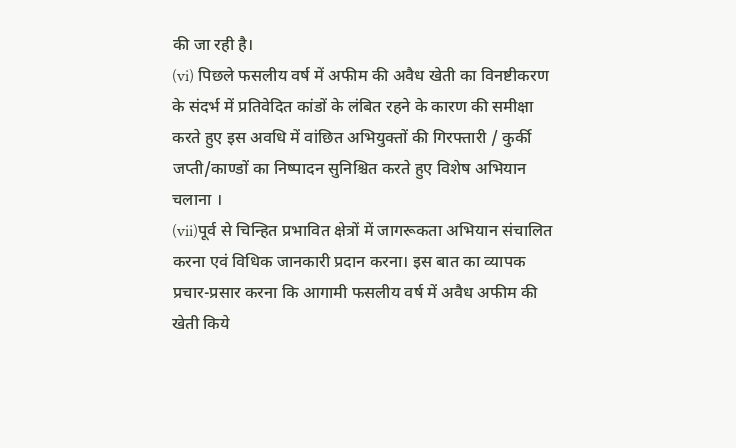की जा रही है।
(vi) पिछले फसलीय वर्ष में अफीम की अवैध खेती का विनष्टीकरण के संदर्भ में प्रतिवेदित कांडों के लंबित रहने के कारण की समीक्षा करते हुए इस अवधि में वांछित अभियुक्तों की गिरफ्तारी / कुर्की जप्ती/काण्डों का निष्पादन सुनिश्चित करते हुए विशेष अभियान चलाना ।
(vii)पूर्व से चिन्हित प्रभावित क्षेत्रों में जागरूकता अभियान संचालित करना एवं विधिक जानकारी प्रदान करना। इस बात का व्यापक प्रचार-प्रसार करना कि आगामी फसलीय वर्ष में अवैध अफीम की खेती किये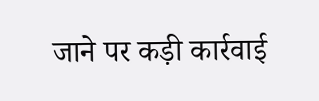जाने पर कड़ी कार्रवाई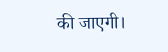की जाएगी।